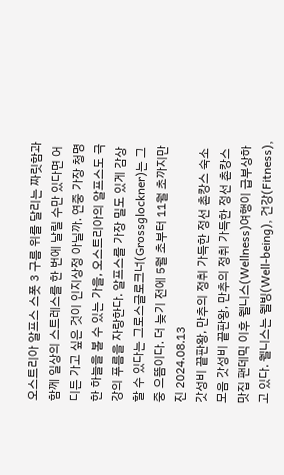오스트리아 알프스 스폿 3 구름 위를 달리는 짜릿함과 함께 일상의 스트레스를 한 번에 날릴 수만 있다면 어디든 가고 싶은 것이 인지상정 아닐까. 연중 가장 청명한 하늘을 볼 수 있는 가을, 오스트리아의 알프스도 극강의 푸름을 자랑한다. 알프스를 가장 밀도 있게 감상할 수 있다는 그로스글로크너(Grossglockner)는 그 중 으뜸이다. 더 늦기 전에 5월 초부터 11월 초까지만 진 2024.08.13
갓성비 끝판왕, 만추의 정취 가득한 정선 촌캉스 숙소 모음 갓성비 끝판왕, 만추의 정취 가득한 정선 촌캉스 맛집 팬데믹 이후 웰니스(Wellness)여행이 급부상하고 있다. 웰니스는 웰빙(Well-being), 건강(Fitness),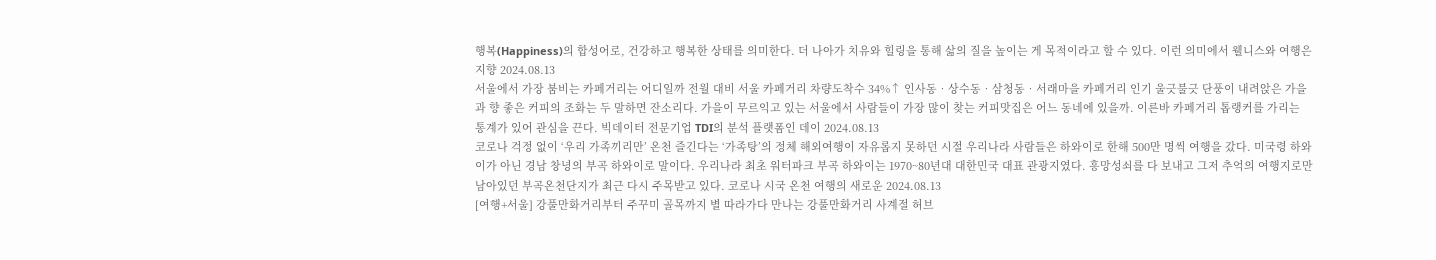행복(Happiness)의 합성어로, 건강하고 행복한 상태를 의미한다. 더 나아가 치유와 힐링을 통해 삶의 질을 높이는 게 목적이라고 할 수 있다. 이런 의미에서 웰니스와 여행은 지향 2024.08.13
서울에서 가장 붐비는 카페거리는 어디일까 전월 대비 서울 카페거리 차량도착수 34%↑ 인사동‧상수동‧삼청동‧서래마을 카페거리 인기 울긋불긋 단풍이 내려앉은 가을과 향 좋은 커피의 조화는 두 말하면 잔소리다. 가을이 무르익고 있는 서울에서 사람들이 가장 많이 찾는 커피맛집은 어느 동네에 있을까. 이른바 카페거리 톱랭커를 가리는 통계가 있어 관심을 끈다. 빅데이터 전문기업 TDI의 분석 플랫폼인 데이 2024.08.13
코로나 걱정 없이 ‘우리 가족끼리만’ 온천 즐긴다는 ‘가족탕’의 정체 해외여행이 자유롭지 못하던 시절 우리나라 사람들은 하와이로 한해 500만 명씩 여행을 갔다. 미국령 하와이가 아닌 경남 창녕의 부곡 하와이로 말이다. 우리나라 최초 워터파크 부곡 하와이는 1970~80년대 대한민국 대표 관광지였다. 흥망성쇠를 다 보내고 그저 추억의 여행지로만 남아있던 부곡온천단지가 최근 다시 주목받고 있다. 코로나 시국 온천 여행의 새로운 2024.08.13
[여행+서울] 강풀만화거리부터 주꾸미 골목까지 별 따라가다 만나는 강풀만화거리 사계절 허브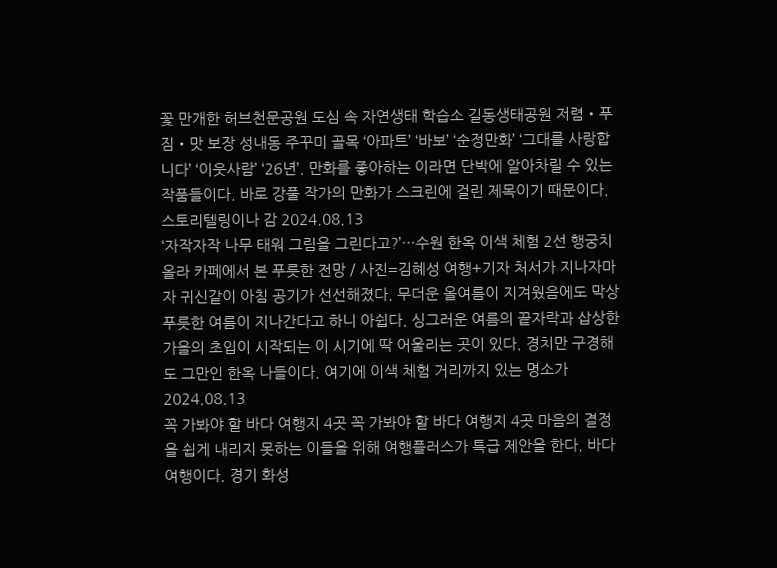꽃 만개한 허브천문공원 도심 속 자연생태 학습소 길동생태공원 저렴‧푸짐‧맛 보장 성내동 주꾸미 골목 ‘아파트’ ‘바보’ ‘순정만화’ ‘그대를 사랑합니다’ ‘이웃사람’ ‘26년’. 만화를 좋아하는 이라면 단박에 알아차릴 수 있는 작품들이다. 바로 강풀 작가의 만화가 스크린에 걸린 제목이기 때문이다. 스토리텔링이나 감 2024.08.13
‘자작자작 나무 태워 그림을 그린다고?’…수원 한옥 이색 체험 2선 행궁치올라 카페에서 본 푸릇한 전망 / 사진=김혜성 여행+기자 처서가 지나자마자 귀신같이 아침 공기가 선선해졌다. 무더운 올여름이 지겨웠음에도 막상 푸릇한 여름이 지나간다고 하니 아쉽다. 싱그러운 여름의 끝자락과 삽상한 가을의 초입이 시작되는 이 시기에 딱 어울리는 곳이 있다. 경치만 구경해도 그만인 한옥 나들이다. 여기에 이색 체험 거리까지 있는 명소가 2024.08.13
꼭 가봐야 할 바다 여행지 4곳 꼭 가봐야 할 바다 여행지 4곳 마음의 결정을 쉽게 내리지 못하는 이들을 위해 여행플러스가 특급 제안을 한다. 바다 여행이다. 경기 화성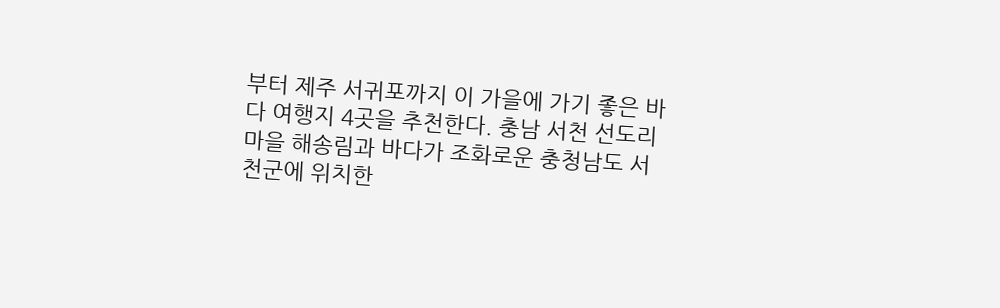부터 제주 서귀포까지 이 가을에 가기 좋은 바다 여행지 4곳을 추천한다. 충남 서천 선도리마을 해송림과 바다가 조화로운 충청남도 서천군에 위치한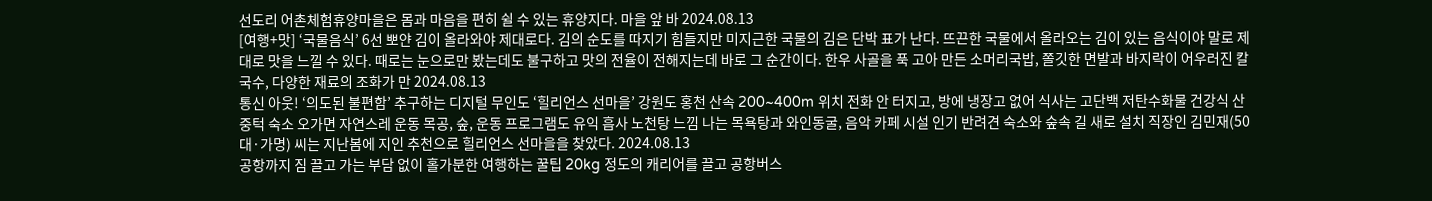선도리 어촌체험휴양마을은 몸과 마음을 편히 쉴 수 있는 휴양지다. 마을 앞 바 2024.08.13
[여행+맛] ‘국물음식’ 6선 뽀얀 김이 올라와야 제대로다. 김의 순도를 따지기 힘들지만 미지근한 국물의 김은 단박 표가 난다. 뜨끈한 국물에서 올라오는 김이 있는 음식이야 말로 제대로 맛을 느낄 수 있다. 때로는 눈으로만 봤는데도 불구하고 맛의 전율이 전해지는데 바로 그 순간이다. 한우 사골을 푹 고아 만든 소머리국밥, 쫄깃한 면발과 바지락이 어우러진 칼국수, 다양한 재료의 조화가 만 2024.08.13
통신 아웃! ‘의도된 불편함’ 추구하는 디지털 무인도 ‘힐리언스 선마을’ 강원도 홍천 산속 200~400m 위치 전화 안 터지고, 방에 냉장고 없어 식사는 고단백 저탄수화물 건강식 산 중턱 숙소 오가면 자연스레 운동 목공, 숲, 운동 프로그램도 유익 흡사 노천탕 느낌 나는 목욕탕과 와인동굴, 음악 카페 시설 인기 반려견 숙소와 숲속 길 새로 설치 직장인 김민재(50대·가명) 씨는 지난봄에 지인 추천으로 힐리언스 선마을을 찾았다. 2024.08.13
공항까지 짐 끌고 가는 부담 없이 홀가분한 여행하는 꿀팁 20kg 정도의 캐리어를 끌고 공항버스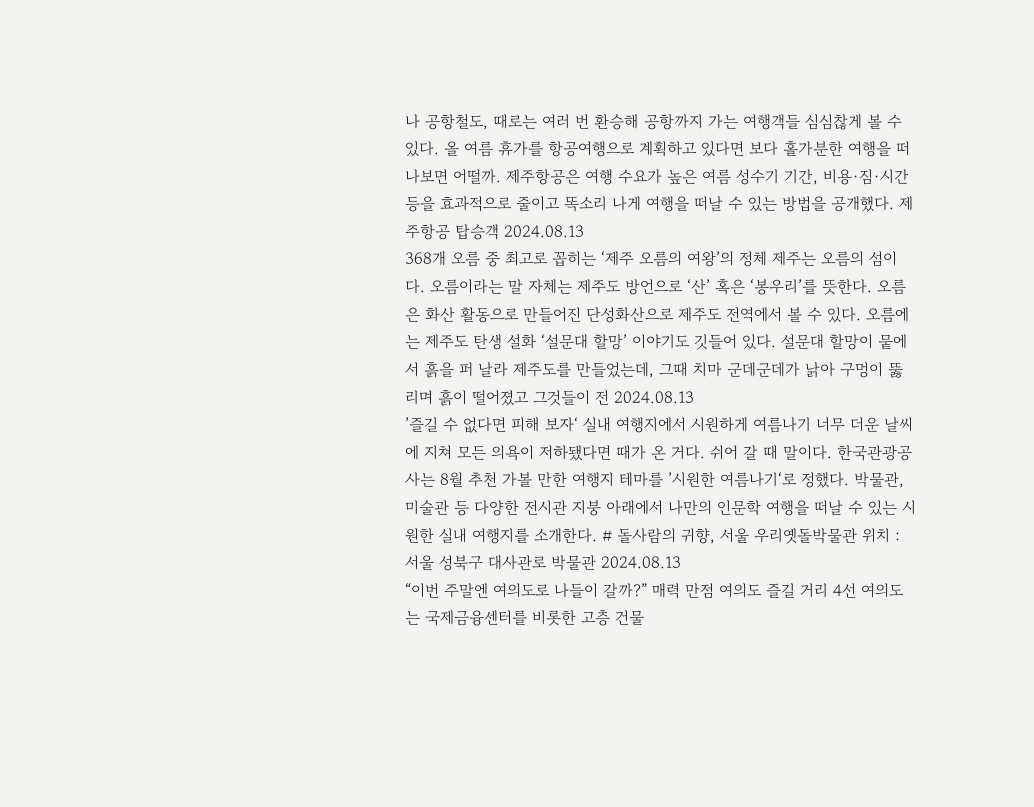나 공항철도, 때로는 여러 번 환승해 공항까지 가는 여행객들 심심찮게 볼 수 있다. 올 여름 휴가를 항공여행으로 계획하고 있다면 보다 홀가분한 여행을 떠나보면 어떨까. 제주항공은 여행 수요가 높은 여름 성수기 기간, 비용·짐·시간 등을 효과적으로 줄이고 똑소리 나게 여행을 떠날 수 있는 방법을 공개했다. 제주항공 탑승객 2024.08.13
368개 오름 중 최고로 꼽히는 ‘제주 오름의 여왕’의 정체 제주는 오름의 섬이다. 오름이라는 말 자체는 제주도 방언으로 ‘산’ 혹은 ‘봉우리’를 뜻한다. 오름은 화산 활동으로 만들어진 단성화산으로 제주도 전역에서 볼 수 있다. 오름에는 제주도 탄생 설화 ‘설문대 할망’ 이야기도 깃들어 있다. 설문대 할망이 뭍에서 흙을 퍼 날라 제주도를 만들었는데, 그때 치마 군데군데가 낡아 구멍이 뚫리며 흙이 떨어졌고 그것들이 전 2024.08.13
’즐길 수 없다면 피해 보자‘ 실내 여행지에서 시원하게 여름나기 너무 더운 날씨에 지쳐 모든 의욕이 저하됐다면 때가 온 거다. 쉬어 갈 때 말이다. 한국관광공사는 8월 추천 가볼 만한 여행지 테마를 ’시원한 여름나기‘로 정했다. 박물관, 미술관 등 다양한 전시관 지붕 아래에서 나만의 인문학 여행을 떠날 수 있는 시원한 실내 여행지를 소개한다. # 돌사람의 귀향, 서울 우리옛돌박물관 위치 : 서울 성북구 대사관로 박물관 2024.08.13
“이번 주말엔 여의도로 나들이 갈까?” 매력 만점 여의도 즐길 거리 4선 여의도는 국제금융센터를 비롯한 고층 건물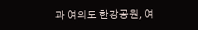과 여의도 한강공원, 여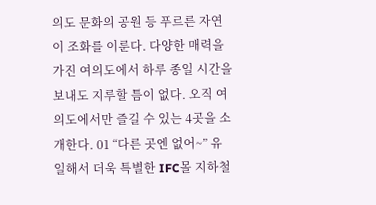의도 문화의 공원 등 푸르른 자연이 조화를 이룬다. 다양한 매력을 가진 여의도에서 하루 종일 시간을 보내도 지루할 틈이 없다. 오직 여의도에서만 즐길 수 있는 4곳을 소개한다. 01 “다른 곳엔 없어~” 유일해서 더욱 특별한 IFC몰 지하철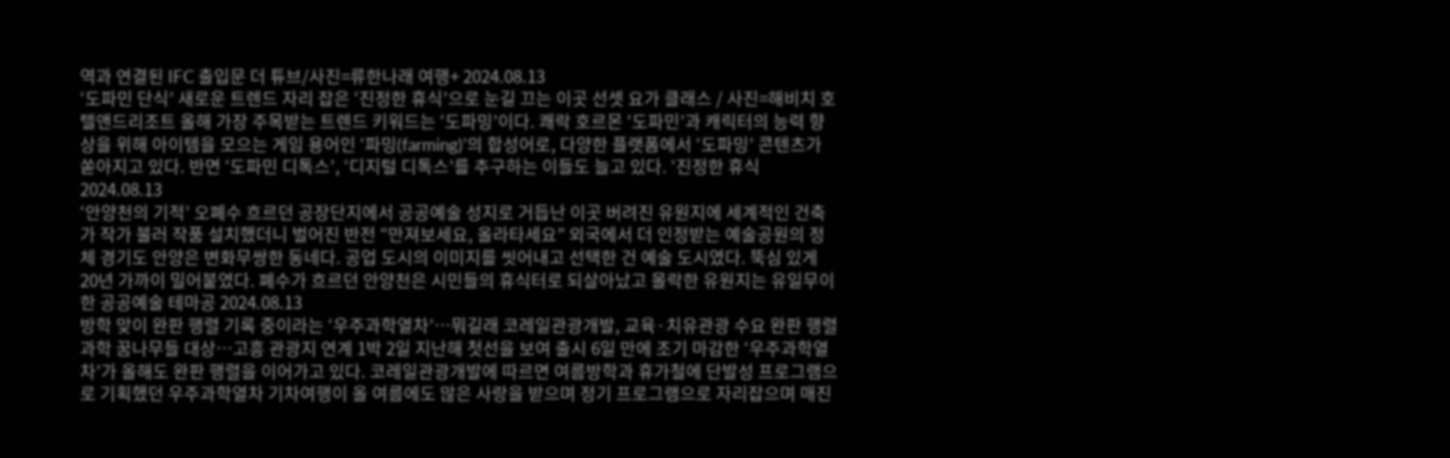역과 연결된 IFC 출입문 더 튜브/사진=류한나래 여행+ 2024.08.13
‘도파민 단식’ 새로운 트렌드 자리 잡은 ‘진정한 휴식’으로 눈길 끄는 이곳 선셋 요가 클래스 / 사진=해비치 호텔앤드리조트 올해 가장 주목받는 트렌드 키워드는 ‘도파밍’이다. 쾌락 호르몬 ‘도파민’과 캐릭터의 능력 향상을 위해 아이템을 모으는 게임 용어인 ‘파밍(farming)’의 합성어로, 다양한 플랫폼에서 ‘도파밍’ 콘텐츠가 쏟아지고 있다. 반면 ‘도파민 디톡스’, ‘디지털 디톡스’를 추구하는 이들도 늘고 있다. ‘진정한 휴식 2024.08.13
‘안양천의 기적’ 오폐수 흐르던 공장단지에서 공공예술 성지로 거듭난 이곳 버려진 유원지에 세계적인 건축가 작가 불러 작품 설치했더니 벌어진 반전 “만져보세요, 올라타세요” 외국에서 더 인정받는 예술공원의 정체 경기도 안양은 변화무쌍한 동네다. 공업 도시의 이미지를 씻어내고 선택한 건 예술 도시였다. 뚝심 있게 20년 가까이 밀어붙였다. 폐수가 흐르던 안양천은 시민들의 휴식터로 되살아났고 몰락한 유원지는 유일무이한 공공예술 테마공 2024.08.13
방학 맞이 완판 행렬 기록 중이라는 ‘우주과학열차’…뭐길래 코레일관광개발, 교육·치유관광 수요 완판 행렬 과학 꿈나무들 대상…고흥 관광지 연계 1박 2일 지난해 첫선을 보여 출시 6일 만에 조기 마감한 ‘우주과학열차’가 올해도 완판 행렬을 이어가고 있다. 코레일관광개발에 따르면 여름방학과 휴가철에 단발성 프로그램으로 기획했던 우주과학열차 기차여행이 올 여름에도 많은 사랑을 받으며 정기 프로그램으로 자리잡으며 매진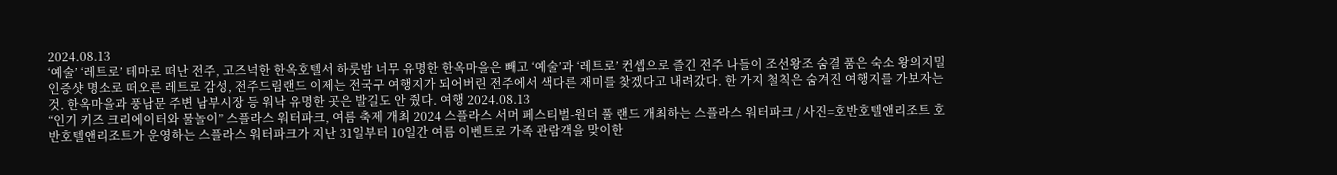2024.08.13
‘예술’ ‘레트로’ 테마로 떠난 전주, 고즈넉한 한옥호텔서 하룻밤 너무 유명한 한옥마을은 빼고 ‘예술’과 ‘레트로’ 컨셉으로 즐긴 전주 나들이 조선왕조 숨결 품은 숙소 왕의지밀 인증샷 명소로 떠오른 레트로 감성, 전주드림랜드 이제는 전국구 여행지가 되어버린 전주에서 색다른 재미를 찾겠다고 내려갔다. 한 가지 철칙은 숨겨진 여행지를 가보자는 것. 한옥마을과 풍남문 주변 남부시장 등 워낙 유명한 곳은 발길도 안 줬다. 여행 2024.08.13
“인기 키즈 크리에이터와 물놀이” 스플라스 워터파크, 여름 축제 개최 2024 스플라스 서머 페스티벌-원더 풀 랜드 개최하는 스플라스 워터파크 / 사진=호반호텔앤리조트 호반호텔앤리조트가 운영하는 스플라스 워터파크가 지난 31일부터 10일간 여름 이벤트로 가족 관람객을 맞이한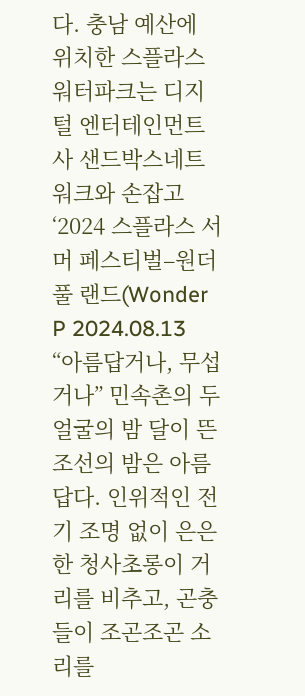다. 충남 예산에 위치한 스플라스 워터파크는 디지털 엔터테인먼트사 샌드박스네트워크와 손잡고 ‘2024 스플라스 서머 페스티벌–원더 풀 랜드(Wonder P 2024.08.13
“아름답거나, 무섭거나” 민속촌의 두 얼굴의 밤 달이 뜬 조선의 밤은 아름답다. 인위적인 전기 조명 없이 은은한 청사초롱이 거리를 비추고, 곤충들이 조곤조곤 소리를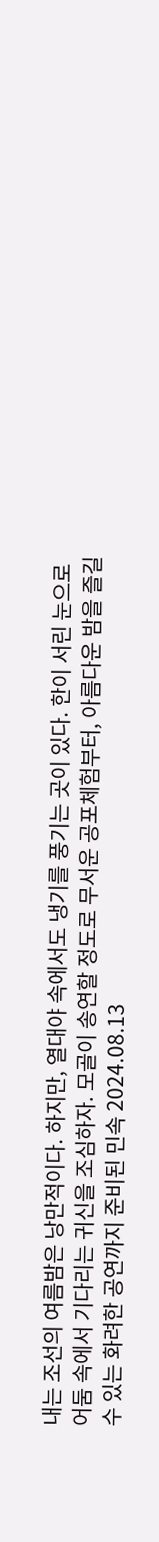내는 조선의 여름밤은 낭만적이다. 하지만, 열대야 속에서도 냉기를 풍기는 곳이 있다. 한이 서린 눈으로 어둠 속에서 기다리는 귀신을 조심하자. 모골이 송연할 정도로 무서운 공포체험부터, 아름다운 밤을 즐길 수 있는 화려한 공연까지 준비된 민속 2024.08.13